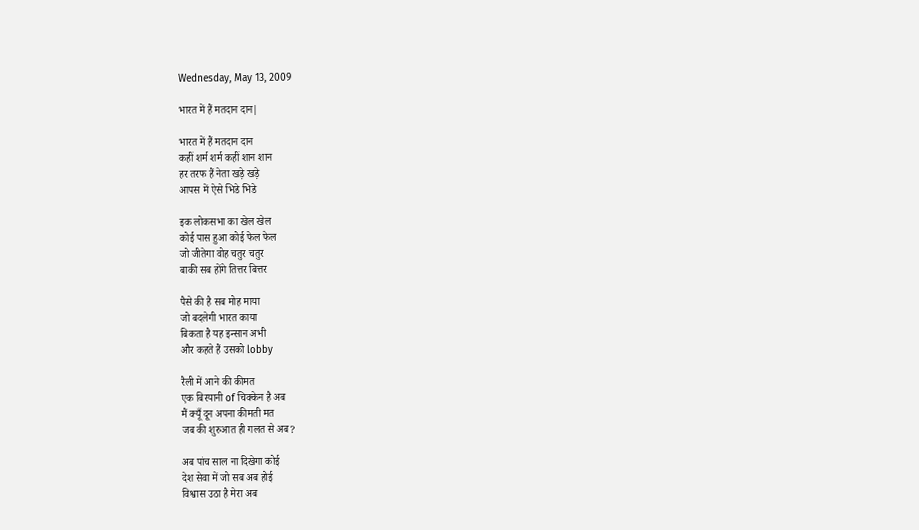Wednesday, May 13, 2009

भारत में हैं मतदान दान|

भारत में हैं मतदान दान
कहीं शर्म शर्म कहीं शान शान
हर तरफ हैं नेता खड़े खड़े
आपस में ऐसे भिडे भिडे

इक लोकसभा का खेल खेल
कोई पास हुआ कोई फेल फेल
जो जीतेगा वोह चतुर चतुर
बाकी सब होंगे तित्तर बित्तर

पैसे की है सब मोह माया
जो बदलेगी भारत काया
बिकता है यह इन्सान अभी
और कहते हैं उसको lobby

रैली में आने की कीमत
एक बिरयानी of चिक्केन है अब
मैं क्यूँ दून अपना कीमती मत
जब की शुरुआत ही गलत से अब?

अब पांच साल ना दिखेगा कोई
देश सेवा में जो सब अब होई
विश्वास उठा है मेरा अब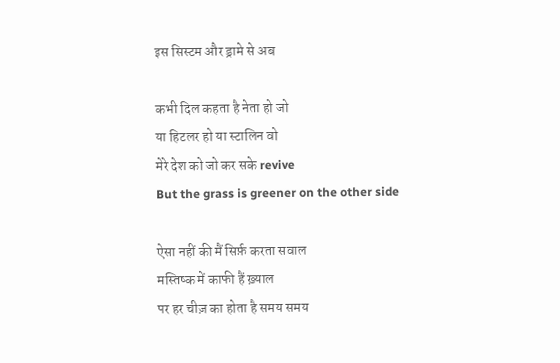इस सिस्टम और ड्रामे से अब

कभी दिल कहता है नेता हो जो
या हिटलर हो या स्टालिन वो
मेरे देश को जो कर सके revive
But the grass is greener on the other side

ऐसा नहीं की मैं सिर्फ़ करता सवाल
मस्तिष्क में काफी हैं ख़्याल
पर हर चीज़ का होता है समय समय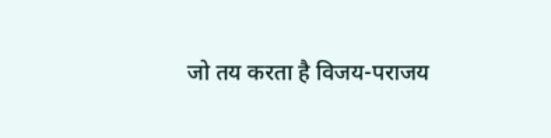जो तय करता है विजय-पराजय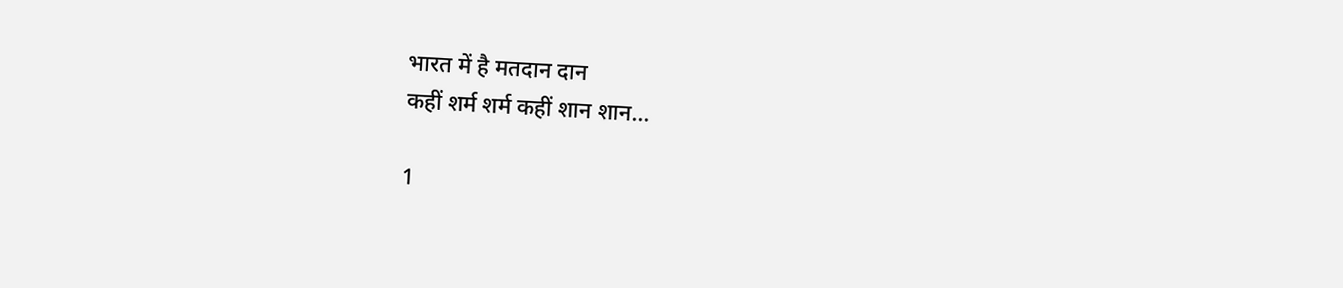भारत में है मतदान दान
कहीं शर्म शर्म कहीं शान शान...

1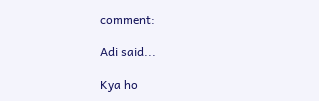comment:

Adi said...

Kya ho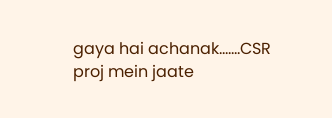gaya hai achanak.......CSR proj mein jaate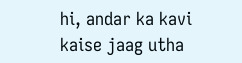hi, andar ka kavi kaise jaag utha